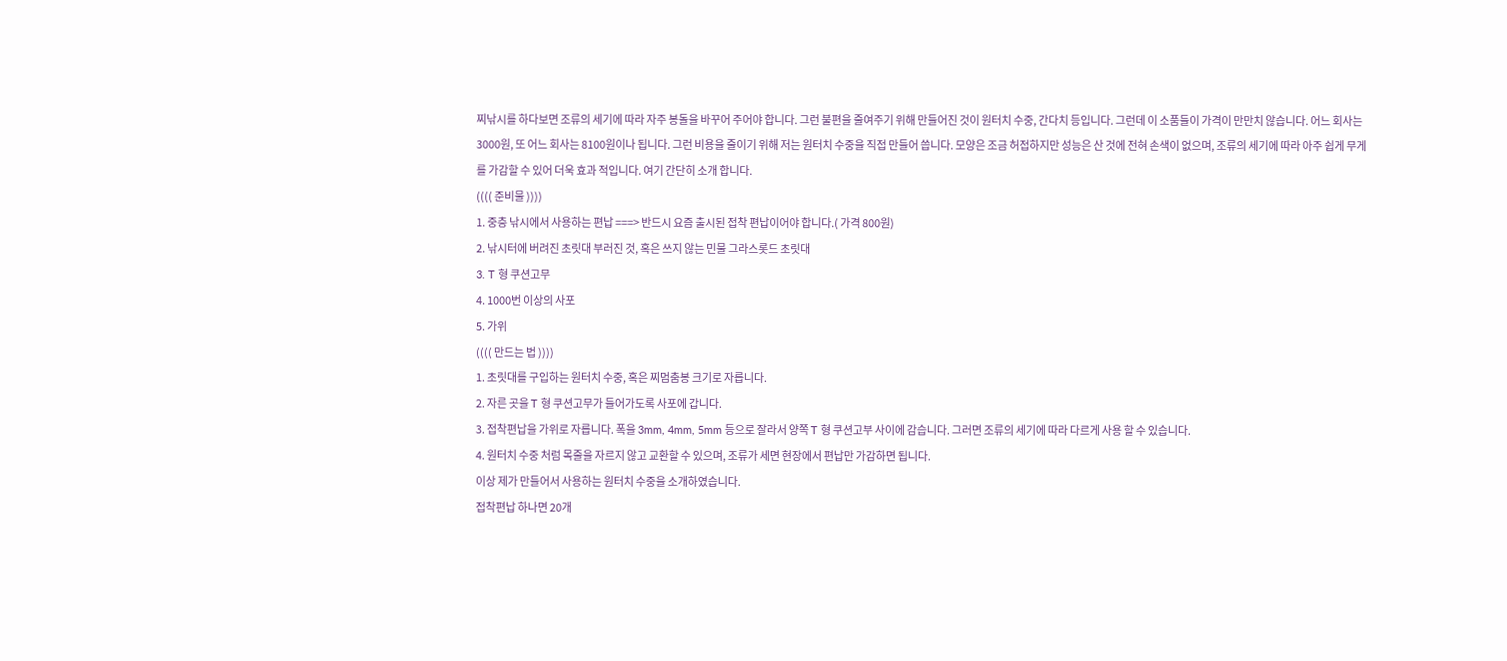찌낚시를 하다보면 조류의 세기에 따라 자주 봉돌을 바꾸어 주어야 합니다. 그런 불편을 줄여주기 위해 만들어진 것이 원터치 수중, 간다치 등입니다. 그런데 이 소품들이 가격이 만만치 않습니다. 어느 회사는 3000원, 또 어느 회사는 8100원이나 됩니다. 그런 비용을 줄이기 위해 저는 원터치 수중을 직접 만들어 씁니다. 모양은 조금 허접하지만 성능은 산 것에 전혀 손색이 없으며, 조류의 세기에 따라 아주 쉽게 무게를 가감할 수 있어 더욱 효과 적입니다. 여기 간단히 소개 합니다.
(((( 준비물 ))))
1. 중층 낚시에서 사용하는 편납 ===> 반드시 요즘 출시된 접착 편납이어야 합니다.( 가격 800원)
2. 낚시터에 버려진 초릿대 부러진 것, 혹은 쓰지 않는 민물 그라스롯드 초릿대
3. T 형 쿠션고무
4. 1000번 이상의 사포
5. 가위
(((( 만드는 법 ))))
1. 초릿대를 구입하는 원터치 수중, 혹은 찌멈춤봉 크기로 자릅니다.
2. 자른 곳을 T 형 쿠션고무가 들어가도록 사포에 갑니다.
3. 접착편납을 가위로 자릅니다. 폭을 3mm, 4mm, 5mm 등으로 잘라서 양쪽 T 형 쿠션고부 사이에 감습니다. 그러면 조류의 세기에 따라 다르게 사용 할 수 있습니다.
4. 원터치 수중 처럼 목줄을 자르지 않고 교환할 수 있으며, 조류가 세면 현장에서 편납만 가감하면 됩니다.
이상 제가 만들어서 사용하는 원터치 수중을 소개하였습니다.
접착편납 하나면 20개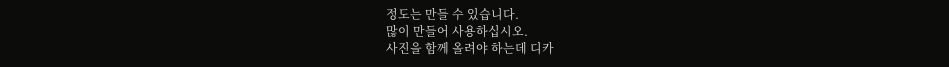정도는 만들 수 있습니다.
많이 만들어 사용하십시오.
사진을 함께 올려야 하는데 디카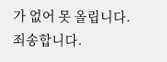가 없어 못 올립니다. 죄송합니다.